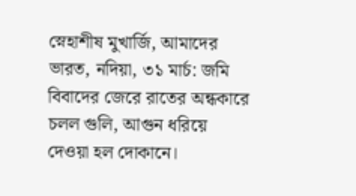স্নেহাশীষ মুখার্জি, আমাদের ভারত, নদিয়া, ৩১ মার্চ: জমি বিবাদের জেরে রাতের অন্ধকারে চলল গুলি, আগুন ধরিয়ে দেওয়া হল দোকানে।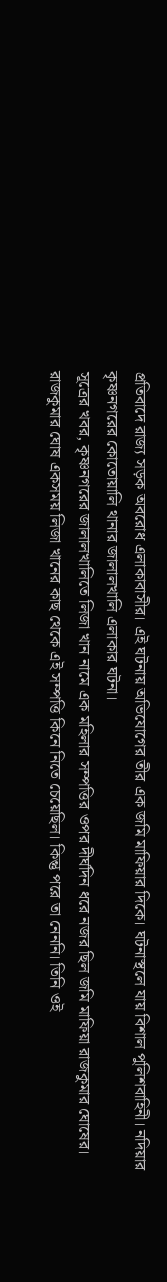প্রতিবাদে রাজ্য সড়ক অবরোধ এলাকাবাসীর। এই ঘটনায় অভিযোগের তীর এক জমি মাফিয়ার দিকে। ঘটনাস্থলে যায় বিশাল পুলিশবাহিনী। নদিয়ার কৃষ্ণনগরের কোতোয়ালি থানার জালালখালি এলাকার ঘটনা।
সূত্রের খবর, কৃষ্ণনগরের জালালখালিতে লিজা খান নামে এক মহিলার সম্পত্তির ওপর দীর্ঘদিন ধরে নজর ছিল জমি মাফিয়া রাজকুমার ঘোষের। রাজকুমার ঘোষ একসময় লিজা খানের কাছ থেকে এই সম্পত্তি কিনে নিতে চেয়েছিল। কিন্তু পরে তা নেননি। তিনি ওই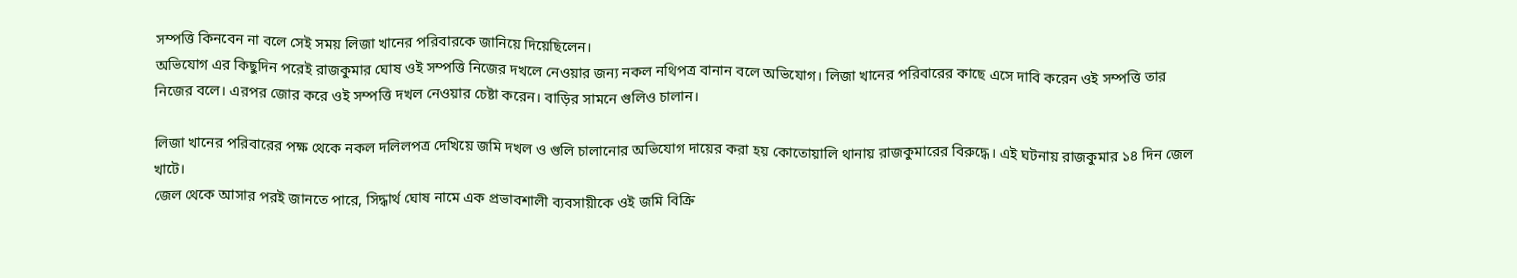সম্পত্তি কিনবেন না বলে সেই সময় লিজা খানের পরিবারকে জানিয়ে দিয়েছিলেন।
অভিযোগ এর কিছুদিন পরেই রাজকুমার ঘোষ ওই সম্পত্তি নিজের দখলে নেওয়ার জন্য নকল নথিপত্র বানান বলে অভিযোগ। লিজা খানের পরিবারের কাছে এসে দাবি করেন ওই সম্পত্তি তার নিজের বলে। এরপর জোর করে ওই সম্পত্তি দখল নেওয়ার চেষ্টা করেন। বাড়ির সামনে গুলিও চালান।

লিজা খানের পরিবারের পক্ষ থেকে নকল দলিলপত্র দেখিয়ে জমি দখল ও গুলি চালানোর অভিযোগ দায়ের করা হয় কোতোয়ালি থানায় রাজকুমারের বিরুদ্ধে। এই ঘটনায় রাজকুমার ১৪ দিন জেল খাটে।
জেল থেকে আসার পরই জানতে পারে, সিদ্ধার্থ ঘোষ নামে এক প্রভাবশালী ব্যবসায়ীকে ওই জমি বিক্রি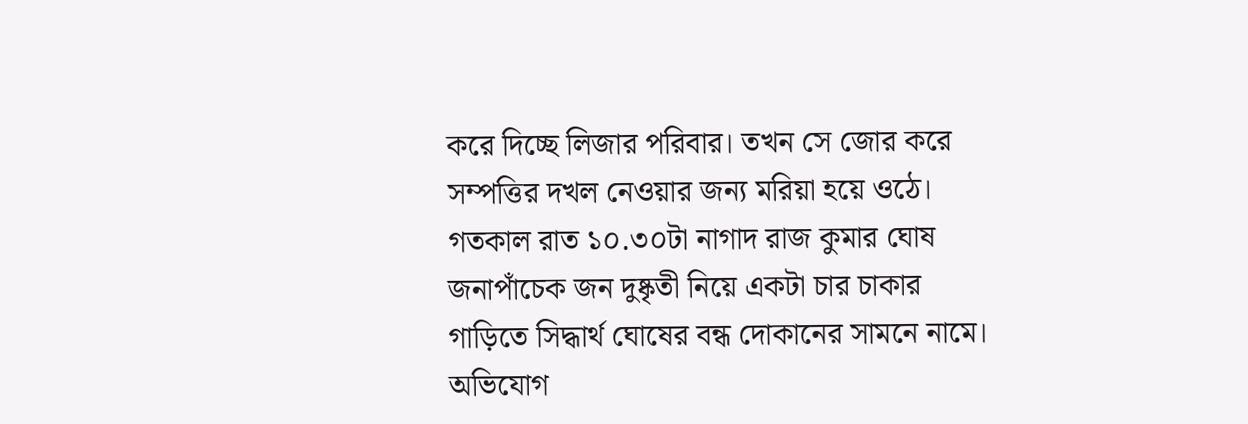করে দিচ্ছে লিজার পরিবার। তখন সে জোর করে সম্পত্তির দখল নেওয়ার জন্য মরিয়া হয়ে ওঠে।
গতকাল রাত ১০.৩০টা নাগাদ রাজ কুমার ঘোষ জনাপাঁচেক জন দুষ্কৃতী নিয়ে একটা চার চাকার গাড়িতে সিদ্ধার্থ ঘোষের বন্ধ দোকানের সামনে নামে। অভিযোগ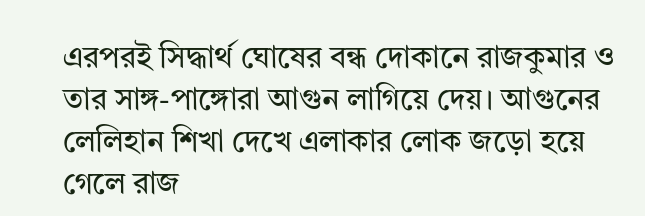এরপরই সিদ্ধার্থ ঘোষের বন্ধ দোকানে রাজকুমার ও তার সাঙ্গ-পাঙ্গোরা আগুন লাগিয়ে দেয়। আগুনের লেলিহান শিখা দেখে এলাকার লোক জড়ো হয়ে গেলে রাজ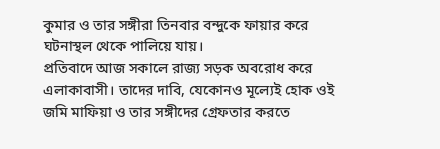কুমার ও তার সঙ্গীরা তিনবার বন্দুকে ফায়ার করে ঘটনাস্থল থেকে পালিয়ে যায়।
প্রতিবাদে আজ সকালে রাজ্য সড়ক অবরোধ করে এলাকাবাসী। তাদের দাবি, যেকোনও মূল্যেই হোক ওই জমি মাফিয়া ও তার সঙ্গীদের গ্রেফতার করতে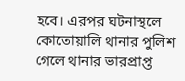হবে। এরপর ঘটনাস্থলে কোতোয়ালি থানার পুলিশ গেলে থানার ভারপ্রাপ্ত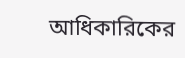আধিকারিকের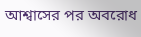আশ্বাসের পর অবরোধ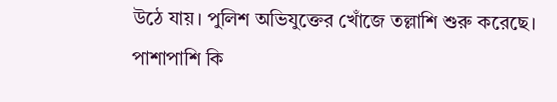উঠে যায়। পুলিশ অভিযুক্তের খোঁজে তল্লাশি শুরু করেছে। পাশাপাশি কি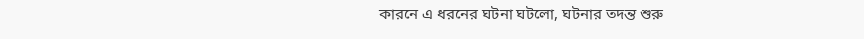কারনে এ ধরনের ঘটনা ঘটলো, ঘটনার তদন্ত শুরু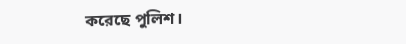করেছে পুলিশ।